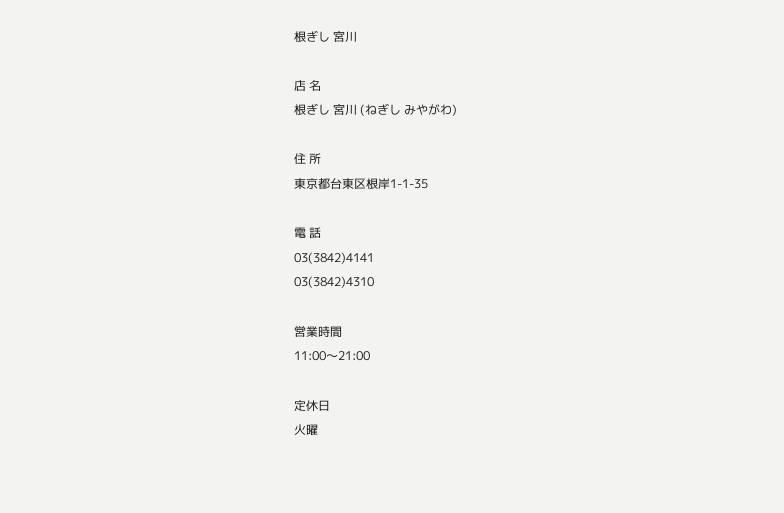根ぎし 宮川

店 名
根ぎし 宮川 (ねぎし みやがわ)

住 所
東京都台東区根岸1-1-35

電 話
03(3842)4141
03(3842)4310

営業時間
11:00〜21:00

定休日
火曜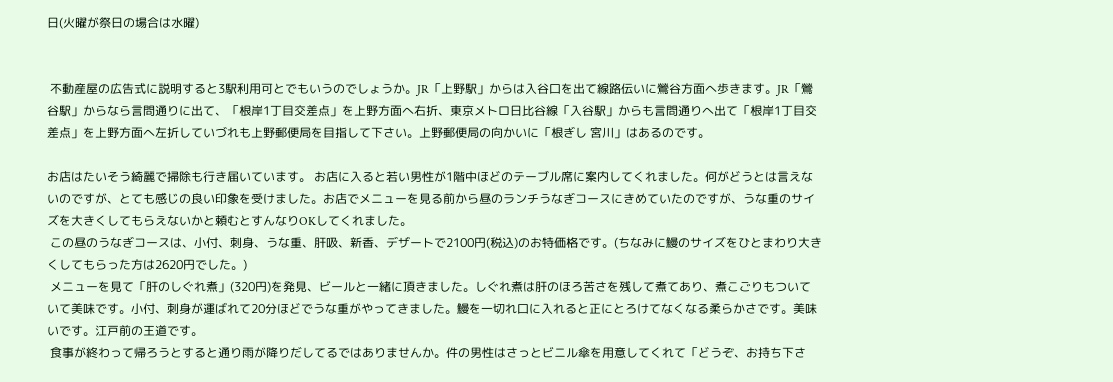日(火曜が祭日の場合は水曜)


 不動産屋の広告式に説明すると3駅利用可とでもいうのでしょうか。JR「上野駅」からは入谷口を出て線路伝いに鶯谷方面へ歩きます。JR「鶯谷駅」からなら言問通りに出て、「根岸1丁目交差点」を上野方面へ右折、東京メトロ日比谷線「入谷駅」からも言問通りへ出て「根岸1丁目交差点」を上野方面へ左折していづれも上野郵便局を目指して下さい。上野郵便局の向かいに「根ぎし 宮川」はあるのです。

お店はたいそう綺麗で掃除も行き届いています。 お店に入ると若い男性が1階中ほどのテーブル席に案内してくれました。何がどうとは言えないのですが、とても感じの良い印象を受けました。お店でメニューを見る前から昼のランチうなぎコースにきめていたのですが、うな重のサイズを大きくしてもらえないかと頼むとすんなりOKしてくれました。
 この昼のうなぎコースは、小付、刺身、うな重、肝吸、新香、デザートで2100円(税込)のお特価格です。(ちなみに鰻のサイズをひとまわり大きくしてもらった方は2620円でした。)
 メニューを見て「肝のしぐれ煮」(320円)を発見、ビールと一緒に頂きました。しぐれ煮は肝のほろ苦さを残して煮てあり、煮こごりもついていて美味です。小付、刺身が運ばれて20分ほどでうな重がやってきました。鰻を一切れ口に入れると正にとろけてなくなる柔らかさです。美味いです。江戸前の王道です。
 食事が終わって帰ろうとすると通り雨が降りだしてるではありませんか。件の男性はさっとビニル傘を用意してくれて「どうぞ、お持ち下さ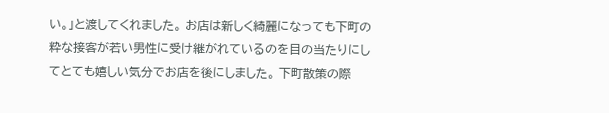い。」と渡してくれました。 お店は新しく綺麗になっても下町の粋な接客が若い男性に受け継がれているのを目の当たりにしてとても嬉しい気分でお店を後にしました。 下町散策の際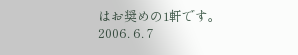はお奨めの1軒です。
2006. 6. 7